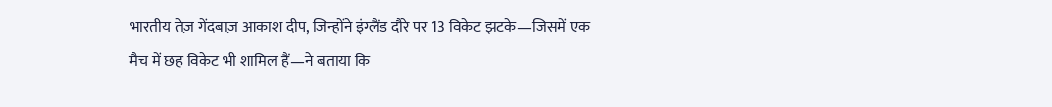भारतीय तेज़ गेंदबाज़ आकाश दीप, जिन्होंने इंग्लैंड दौरे पर 13 विकेट झटके—जिसमें एक मैच में छह विकेट भी शामिल हैं—ने बताया कि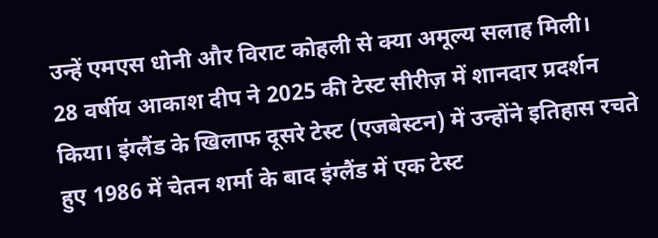उन्हें एमएस धोनी और विराट कोहली से क्या अमूल्य सलाह मिली।
28 वर्षीय आकाश दीप ने 2025 की टेस्ट सीरीज़ में शानदार प्रदर्शन किया। इंग्लैंड के खिलाफ दूसरे टेस्ट (एजबेस्टन) में उन्होंने इतिहास रचते हुए 1986 में चेतन शर्मा के बाद इंग्लैंड में एक टेस्ट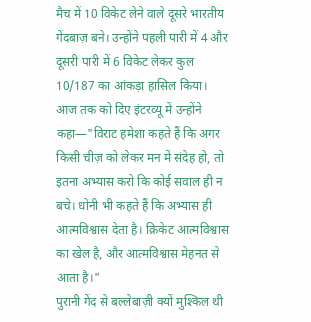मैच में 10 विकेट लेने वाले दूसरे भारतीय गेंदबाज़ बने। उन्होंने पहली पारी में 4 और दूसरी पारी में 6 विकेट लेकर कुल 10/187 का आंकड़ा हासिल किया।
आज तक को दिए इंटरव्यू में उन्होंने कहा—"विराट हमेशा कहते हैं कि अगर किसी चीज़ को लेकर मन में संदेह हो, तो इतना अभ्यास करो कि कोई सवाल ही न बचे। धोनी भी कहते हैं कि अभ्यास ही आत्मविश्वास देता है। क्रिकेट आत्मविश्वास का खेल है, और आत्मविश्वास मेहनत से आता है।"
पुरानी गेंद से बल्लेबाज़ी क्यों मुश्किल थी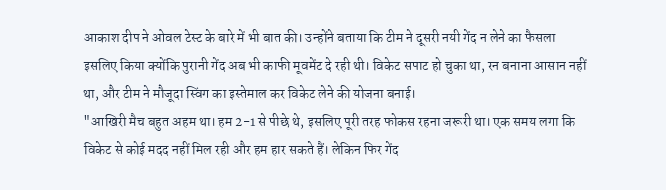आकाश दीप ने ओवल टेस्ट के बारे में भी बात की। उन्होंने बताया कि टीम ने दूसरी नयी गेंद न लेने का फैसला इसलिए किया क्योंकि पुरानी गेंद अब भी काफी मूवमेंट दे रही थी। विकेट सपाट हो चुका था, रन बनाना आसान नहीं था, और टीम ने मौजूदा स्विंग का इस्तेमाल कर विकेट लेने की योजना बनाई।
"आखिरी मैच बहुत अहम था। हम 2-1 से पीछे थे, इसलिए पूरी तरह फोकस रहना जरूरी था। एक समय लगा कि विकेट से कोई मदद नहीं मिल रही और हम हार सकते हैं। लेकिन फिर गेंद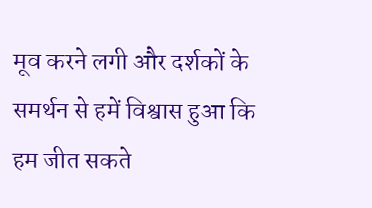मूव करने लगी और दर्शकों के समर्थन से हमें विश्वास हुआ कि हम जीत सकते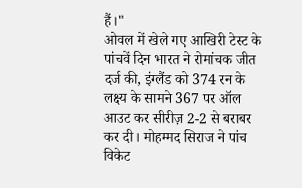हैं।"
ओवल में खेले गए आखिरी टेस्ट के पांचवें दिन भारत ने रोमांचक जीत दर्ज की, इंग्लैंड को 374 रन के लक्ष्य के सामने 367 पर ऑल आउट कर सीरीज़ 2-2 से बराबर कर दी। मोहम्मद सिराज ने पांच विकेट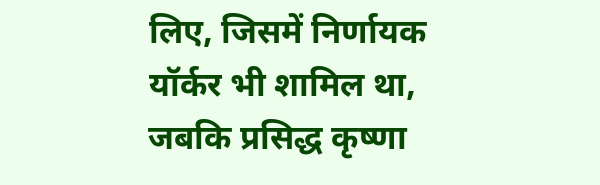लिए, जिसमें निर्णायक यॉर्कर भी शामिल था, जबकि प्रसिद्ध कृष्णा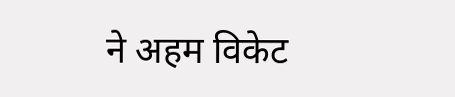ने अहम विकेट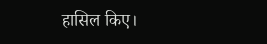हासिल किए।